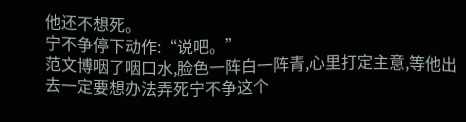他还不想死。
宁不争停下动作:“说吧。”
范文博咽了咽口水,脸色一阵白一阵青,心里打定主意,等他出去一定要想办法弄死宁不争这个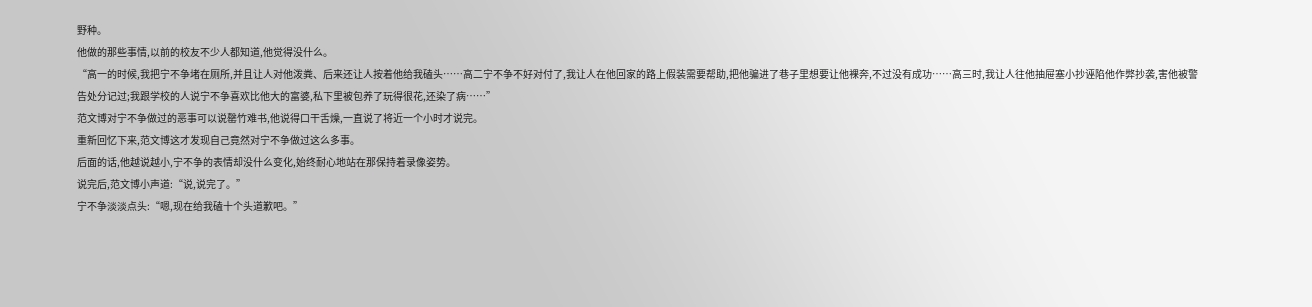野种。
他做的那些事情,以前的校友不少人都知道,他觉得没什么。
“高一的时候,我把宁不争堵在厕所,并且让人对他泼粪、后来还让人按着他给我磕头……高二宁不争不好对付了,我让人在他回家的路上假装需要帮助,把他骗进了巷子里想要让他裸奔,不过没有成功……高三时,我让人往他抽屉塞小抄诬陷他作弊抄袭,害他被警告处分记过;我跟学校的人说宁不争喜欢比他大的富婆,私下里被包养了玩得很花,还染了病……”
范文博对宁不争做过的恶事可以说罄竹难书,他说得口干舌燥,一直说了将近一个小时才说完。
重新回忆下来,范文博这才发现自己竟然对宁不争做过这么多事。
后面的话,他越说越小,宁不争的表情却没什么变化,始终耐心地站在那保持着录像姿势。
说完后,范文博小声道:“说,说完了。”
宁不争淡淡点头:“嗯,现在给我磕十个头道歉吧。”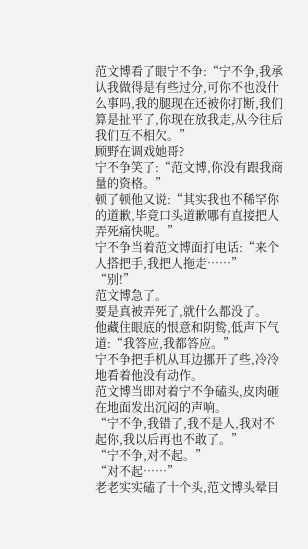范文博看了眼宁不争:“宁不争,我承认我做得是有些过分,可你不也没什么事吗,我的腿现在还被你打断,我们算是扯平了,你现在放我走,从今往后我们互不相欠。”
顾野在调戏她哥?
宁不争笑了:“范文博,你没有跟我商量的资格。”
顿了顿他又说:“其实我也不稀罕你的道歉,毕竟口头道歉哪有直接把人弄死痛快呢。”
宁不争当着范文博面打电话:“来个人搭把手,我把人拖走……”
“别!”
范文博急了。
要是真被弄死了,就什么都没了。
他藏住眼底的恨意和阴鸷,低声下气道:“我答应,我都答应。”
宁不争把手机从耳边挪开了些,冷冷地看着他没有动作。
范文博当即对着宁不争磕头,皮肉砸在地面发出沉闷的声响。
“宁不争,我错了,我不是人,我对不起你,我以后再也不敢了。”
“宁不争,对不起。”
“对不起……”
老老实实磕了十个头,范文博头晕目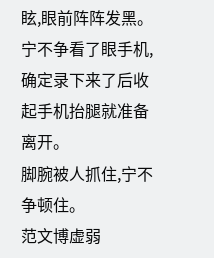眩,眼前阵阵发黑。
宁不争看了眼手机,确定录下来了后收起手机抬腿就准备离开。
脚腕被人抓住,宁不争顿住。
范文博虚弱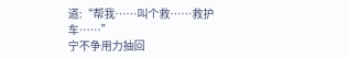道:“帮我……叫个救……救护车……”
宁不争用力抽回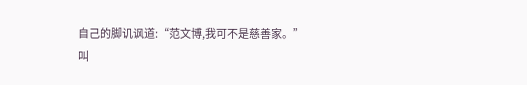自己的脚讥讽道:“范文博,我可不是慈善家。”
叫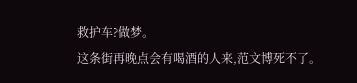救护车?做梦。
这条街再晚点会有喝酒的人来,范文博死不了。